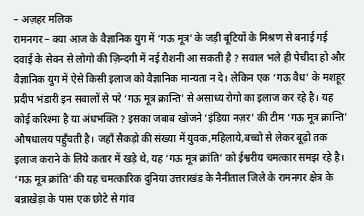– अज़हर मलिक
रामनगर – क्या आज के वैज्ञानिक युग में ‘गऊ मूत्र’ के जड़ी बूटियों के मिश्रण से बनाई गई दवाई के सेवन से लोगो की ज़िन्दगी में नई रौशनी आ सकती है ? सवाल भले ही पेचीदा हो और वैज्ञानिक युग में ऐसे किसी इलाज को वैज्ञानिक मान्यता न दे। लेकिन एक ‘गऊ वैध’ के मशहूर प्रदीप भंडारी इन सवालों से परे ‘गऊ मूत्र क्रान्ति’ से असाध्य रोगो का इलाज कर रहे है। यह कोई करिश्मा है या अंधभक्ति ? इसका जबाब खोजने ‘इंडिया नज़र’ की टीम ‘गऊ मूत्र क्रान्ति’ औषधालय पहुँचती है। जहाँ सैकड़ो की संख्या में युवक,महिलाये,बच्चो से लेकर बूढ़ो तक इलाज कराने के लिये कतार में खड़े थे, यह ‘गऊ मूत्र क्रांति’ को ईश्वरीय चमत्कार समझ रहे है।
‘गऊ मूत्र क्रांति’ की यह चमत्कारिक दुनिया उत्तराखंड के नैनीताल जिले के रामनगर क्षेत्र के बन्नाखेड़ा के पास एक छोटे से गांव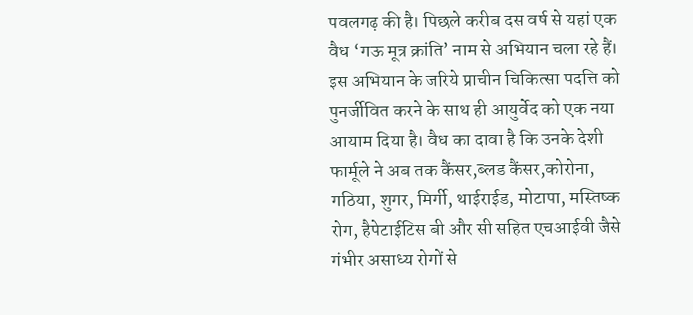पवलगढ़ की है। पिछले करीब दस वर्ष से यहां एक वैध ‘गऊ मूत्र क्रांति’ नाम से अभियान चला रहे हैं। इस अभियान के जरिये प्राचीन चिकित्सा पदत्ति को पुनर्जीवित करने के साथ ही आयुर्वेद को एक नया आयाम दिया है। वैध का दावा है कि उनके देशी फार्मूले ने अब तक कैंसर,ब्लड कैंसर,कोरोना, गठिया, शुगर, मिर्गी, थाईराईड, मोटापा, मस्तिष्क रोग, हैपेटाईटिस बी और सी सहित एचआईवी जैसे गंभीर असाध्य रोगों से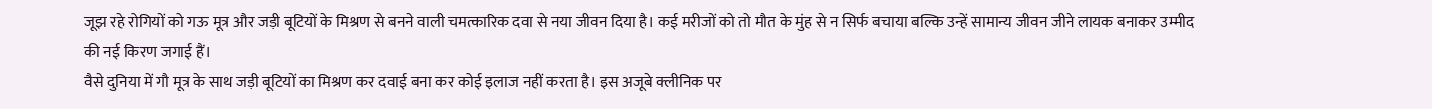जूझ रहे रोगियों को गऊ मूत्र और जड़ी बूटियों के मिश्रण से बनने वाली चमत्कारिक दवा से नया जीवन दिया है। कई मरीजों को तो मौत के मुंह से न सिर्फ बचाया बल्कि उन्हें सामान्य जीवन जीने लायक बनाकर उम्मीद की नई किरण जगाई हैं।
वैसे दुनिया में गौ मूत्र के साथ जड़ी बूटियों का मिश्रण कर दवाई बना कर कोई इलाज नहीं करता है। इस अजूबे क्लीनिक पर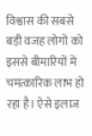विश्वास की सबसे बड़ी वजह लोगो को इससे बीमारियों में चमत्कारिक लाभ हो रहा है। ऐसे इलाज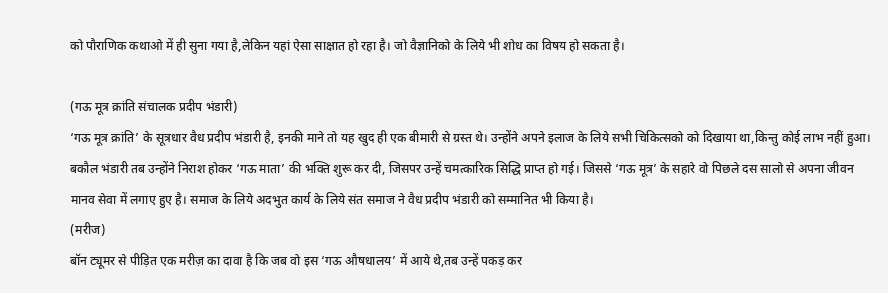को पौराणिक कथाओ में ही सुना गया है,लेकिन यहां ऐसा साक्षात हो रहा है। जो वैज्ञानिको के लिये भी शोध का विषय हो सकता है।

(गऊ मूत्र क्रांति संचालक प्रदीप भंडारी)
‘गऊ मूत्र क्रांति’ के सूत्रधार वैध प्रदीप भंडारी है, इनकी माने तो यह खुद ही एक बीमारी से ग्रस्त थे। उन्होंने अपने इलाज के लिये सभी चिकित्सको को दिखाया था,किन्तु कोई लाभ नहीं हुआ। बकौल भंडारी तब उन्होंने निराश होकर ‘गऊ माता’ की भक्ति शुरू कर दी, जिसपर उन्हें चमत्कारिक सिद्धि प्राप्त हो गई। जिससे ‘गऊ मूत्र’ के सहारे वो पिछले दस सालो से अपना जीवन मानव सेवा में लगाए हुए है। समाज के लिये अदभुत कार्य के लिये संत समाज ने वैध प्रदीप भंडारी को सम्मानित भी किया है।
(मरीज)
बॉन ट्यूमर से पीड़ित एक मरीज़ का दावा है कि जब वो इस ‘गऊ औषधालय’ में आये थे,तब उन्हें पकड़ कर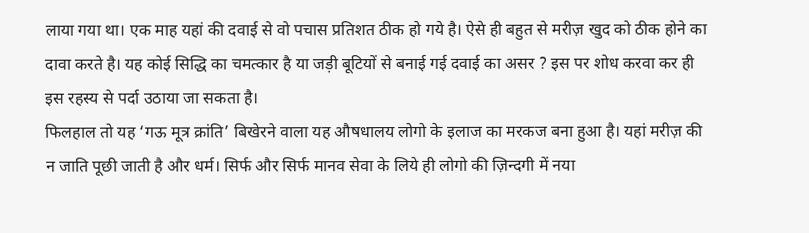लाया गया था। एक माह यहां की दवाई से वो पचास प्रतिशत ठीक हो गये है। ऐसे ही बहुत से मरीज़ खुद को ठीक होने का दावा करते है। यह कोई सिद्धि का चमत्कार है या जड़ी बूटियों से बनाई गई दवाई का असर ? इस पर शोध करवा कर ही इस रहस्य से पर्दा उठाया जा सकता है।
फिलहाल तो यह ‘गऊ मूत्र क्रांति’ बिखेरने वाला यह औषधालय लोगो के इलाज का मरकज बना हुआ है। यहां मरीज़ की न जाति पूछी जाती है और धर्म। सिर्फ और सिर्फ मानव सेवा के लिये ही लोगो की ज़िन्दगी में नया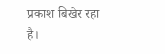प्रकाश बिखेर रहा है।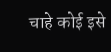चाहे कोई इसे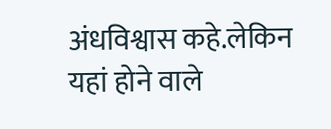अंधविश्वास कहे.लेकिन यहां होने वाले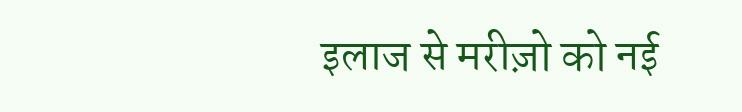इलाज से मरीज़ो को नई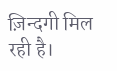ज़िन्दगी मिल रही है।